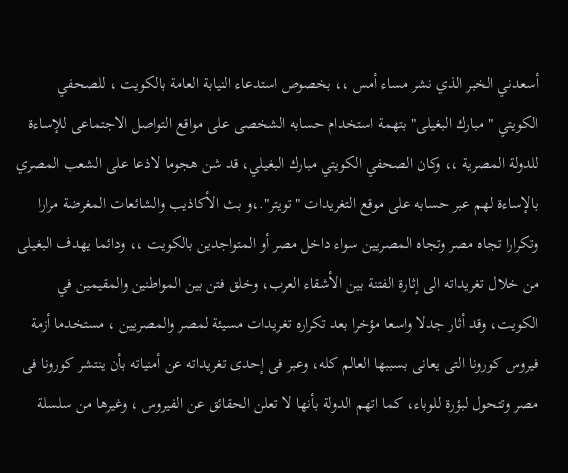أسعدني الخبر الذي نشر مساء أمس ،، بخصوص استدعاء النيابة العامة بالكويت ، للصحفي الكويتي " مبارك البغيلى" بتهمة استخدام حسابه الشخصى على مواقع التواصل الاجتماعى للإساءة للدولة المصرية ،، وكان الصحفي الكويتي مبارك البغيلي، قد شن هجوما لاذعا على الشعب المصري بالإساءة لهم عبر حسابه على موقع التغريدات "تويتر".،و بث الأكاذيب والشائعات المغرضة مرارا وتكرارا تجاه مصر وتجاه المصريين سواء داخل مصر أو المتواجدين بالكويت ،، ودائما يهدف البغيلى من خلال تغريداته الى إثارة الفتنة بين الأشقاء العرب، وخلق فتن بين المواطنين والمقيمين في الكويت، وقد أثار جدلا واسعا مؤخرا بعد تكراره تغريدات مسيئة لمصر والمصريين ، مستخدما أزمة فيروس كورونا التى يعانى بسببها العالم كله، وعبر فى إحدى تغريداته عن أمنياته بأن ينتشر كورونا فى مصر وتتحول لبؤرة للوباء، كما اتهم الدولة بأنها لا تعلن الحقائق عن الفيروس ، وغيرها من سلسلة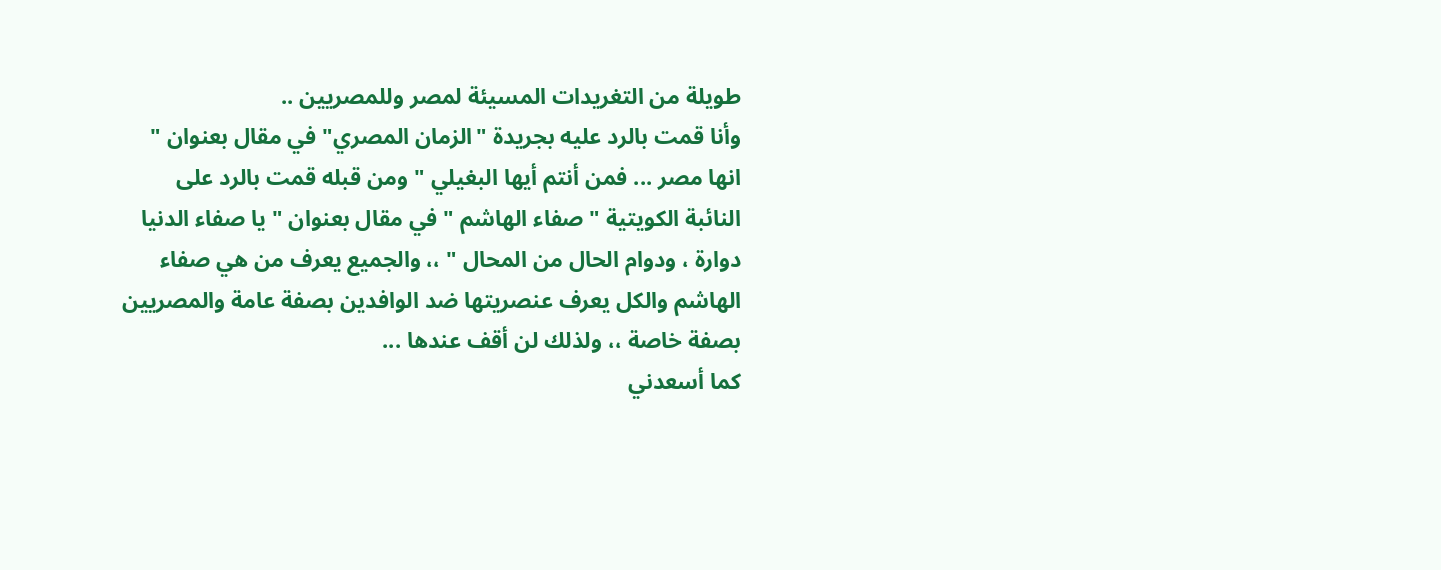طويلة من التغريدات المسيئة لمصر وللمصريين ..
وأنا قمت بالرد عليه بجريدة "الزمان المصري" في مقال بعنوان " انها مصر ... فمن أنتم أيها البغيلي " ومن قبله قمت بالرد على النائبة الكويتية " صفاء الهاشم " في مقال بعنوان " يا صفاء الدنيا دوارة ، ودوام الحال من المحال " ،، والجميع يعرف من هي صفاء الهاشم والكل يعرف عنصريتها ضد الوافدين بصفة عامة والمصريين بصفة خاصة ،، ولذلك لن أقف عندها ...
كما أسعدني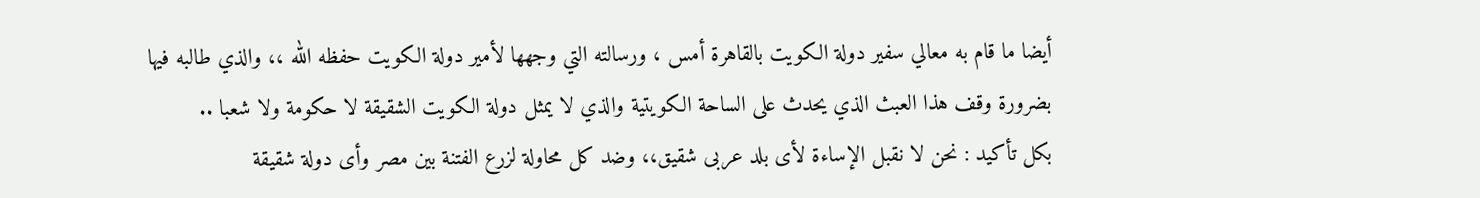أيضا ما قام به معالي سفير دولة الكويت بالقاهرة أمس ، ورسالته التي وجهها لأمير دولة الكويت حفظه الله ،، والذي طالبه فيها بضرورة وقف هذا العبث الذي يحدث على الساحة الكويتية والذي لا يمثل دولة الكويت الشقيقة لا حكومة ولا شعبا ..
بكل تأكيد : نحن لا نقبل الإساءة لأى بلد عربى شقيق،، وضد كل محاولة لزرع الفتنة بين مصر وأى دولة شقيقة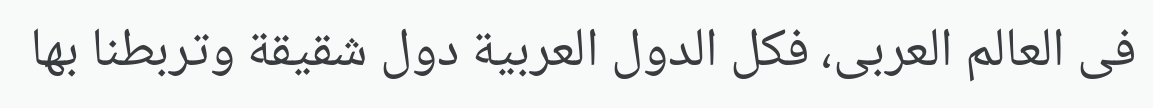فى العالم العربى، فكل الدول العربية دول شقيقة وتربطنا بها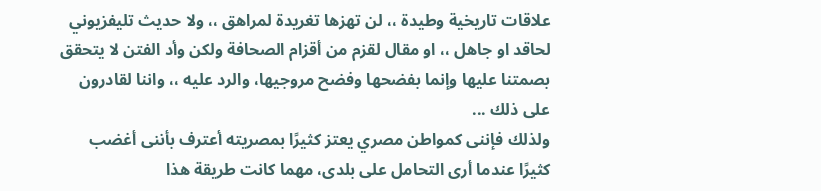علاقات تاريخية وطيدة ،، لن تهزها تغريدة لمراهق ،، ولا حديث تليفزيوني لحاقد او جاهل ،، او مقال لقزم من أقزام الصحافة ولكن وأد الفتن لا يتحقق بصمتنا عليها وإنما بفضحها وفضح مروجيها، والرد عليه ،، واننا لقادرون على ذلك ...
ولذلك فإننى كمواطن مصري يعتز كثيرًا بمصريته أعترف بأننى أغضب كثيرًا عندما أرى التحامل على بلدى، مهما كانت طريقة هذا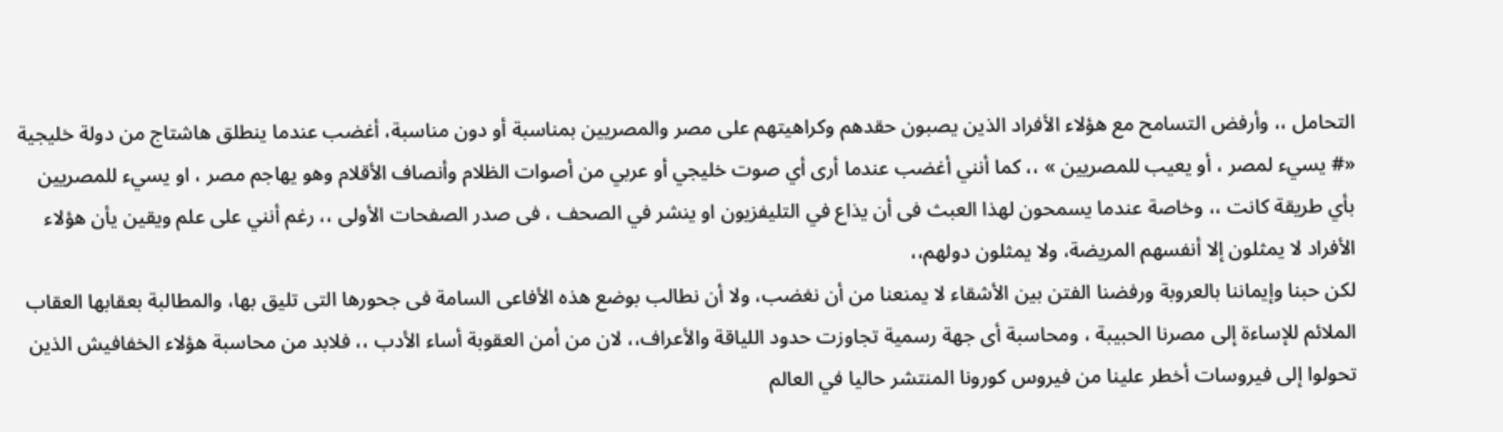التحامل ،، وأرفض التسامح مع هؤلاء الأفراد الذين يصبون حقدهم وكراهيتهم على مصر والمصريين بمناسبة أو دون مناسبة، أغضب عندما ينطلق هاشتاج من دولة خليجية «# يسيء لمصر ، أو يعيب للمصريين » ،، كما أنني أغضب عندما أرى أي صوت خليجي أو عربي من أصوات الظلام وأنصاف الأقلام وهو يهاجم مصر ، او يسيء للمصريين بأي طريقة كانت ،، وخاصة عندما يسمحون لهذا العبث فى أن يذاع في التليفزيون او ينشر في الصحف ، فى صدر الصفحات الأولى ،، رغم أنني على علم ويقين يأن هؤلاء الأفراد لا يمثلون إلا أنفسهم المريضة، ولا يمثلون دولهم،،
لكن حبنا وإيماننا بالعروبة ورفضنا الفتن بين الأشقاء لا يمنعنا من أن نغضب، ولا أن نطالب بوضع هذه الأفاعى السامة فى جحورها التى تليق بها، والمطالبة بعقابها العقاب الملائم للإساءة إلى مصرنا الحبيبة ، ومحاسبة أى جهة رسمية تجاوزت حدود اللياقة والأعراف،، لان من أمن العقوبة أساء الأدب ،، فلابد من محاسبة هؤلاء الخفافيش الذين تحولوا إلى فيروسات أخطر علينا من فيروس كورونا المنتشر حاليا في العالم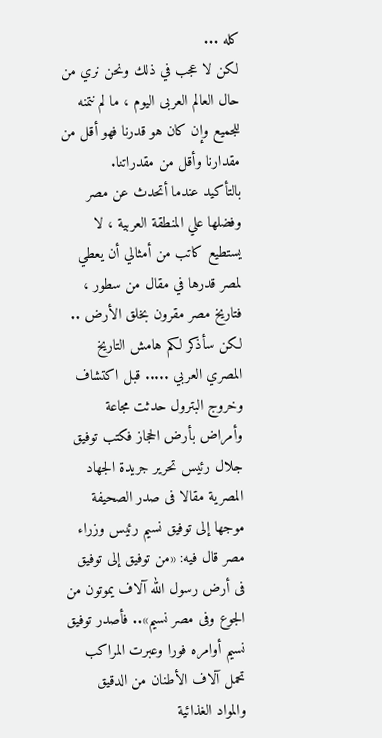كله ...
لكن لا عجب في ذلك ونحن نري من حال العالم العربى اليوم ، ما لم نتمنه للجميع وإن كان هو قدرنا فهو أقل من مقدارنا وأقل من مقدراتنا.
بالتأكيد عندما أتحدث عن مصر وفضلها علي المنطقة العربية ، لا يستطيع كاتب من أمثالي أن يعطي لمصر قدرها في مقال من سطور ، فتاريخ مصر مقرون بخلق الأرض ..
لكن سأذكر لكم هامش التاريخ المصري العربي ..... قبل اكتشاف وخروج البترول حدثت مجاعة وأمراض بأرض الحجاز فكتب توفيق جلال رئيس تحرير جريدة الجهاد المصرية مقالا فى صدر الصحيفة موجها إلى توفيق نسيم رئيس وزراء مصر قال فيه: «من توفيق إلى توفيق فى أرض رسول الله آلاف يموتون من الجوع وفى مصر نسيم».. فأصدر توفيق نسيم أوامره فورا وعبرت المراكب تحمل آلاف الأطنان من الدقيق والمواد الغذائية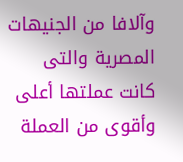وآلافا من الجنيهات المصرية والتى كانت عملتها أعلى وأقوى من العملة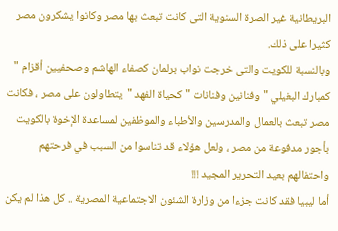البريطانية غير الصرة السنوية التى كانت تبعث بها مصر وكانوا يشكرون مصر كثيرا على ذلك.
وبالنسبة للكويت والتى خرجت نواب برلمان كصفاء الهاشم وصحفيين أقزام " كمبارك البغيلي " وفنانين وفنانات " كحياة الفهد "يتطاولون على مصر ، فكانت مصر تبعث بالعمال والمدرسين والأطباء والموظفين لمساعدة الإخوة بالكويت بأجور مدفوعة من مصر ، ولعل هؤلاء قد تناسوا من السبب في فرحتهم واحتفالهم بعيد التحرير المجيد !!!
أما ليبيا فقد كانت جزءا من وزارة الشئون الاجتماعية المصرية .. كل هذا لم يكن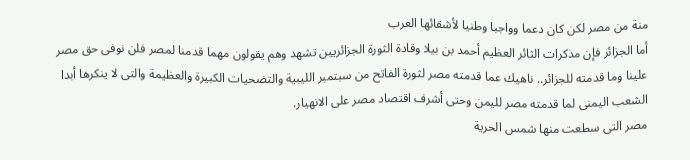منة من مصر لكن كان دعما وواجبا وطنيا لأشقائها العرب
أما الجزائر فإن مذكرات الثائر العظيم أحمد بن بيلا وقادة الثورة الجزائريين تشهد وهم يقولون مهما قدمنا لمصر فلن نوفى حق مصر علينا وما قدمته للجزائر.. ناهيك عما قدمته مصر لثورة الفاتح من سبتمبر الليبية والتضحيات الكبيرة والعظيمة والتى لا ينكرها أبدا الشعب اليمنى لما قدمته مصر لليمن وحتى أشرف اقتصاد مصر على الانهيار.
مصر التى سطعت منها شمس الحرية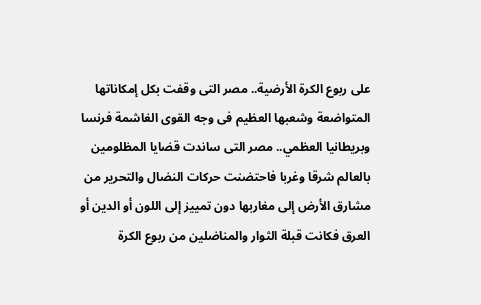على ربوع الكرة الأرضية.. مصر التى وقفت بكل إمكاناتها المتواضعة وشعبها العظيم فى وجه القوى الغاشمة فرنسا وبريطانيا العظمي.. مصر التى ساندت قضايا المظلومين بالعالم شرقا وغربا فاحتضنت حركات النضال والتحرير من مشارق الأرض إلى مغاربها دون تمييز إلى اللون أو الدين أو العرق فكانت قبلة الثوار والمناضلين من ربوع الكرة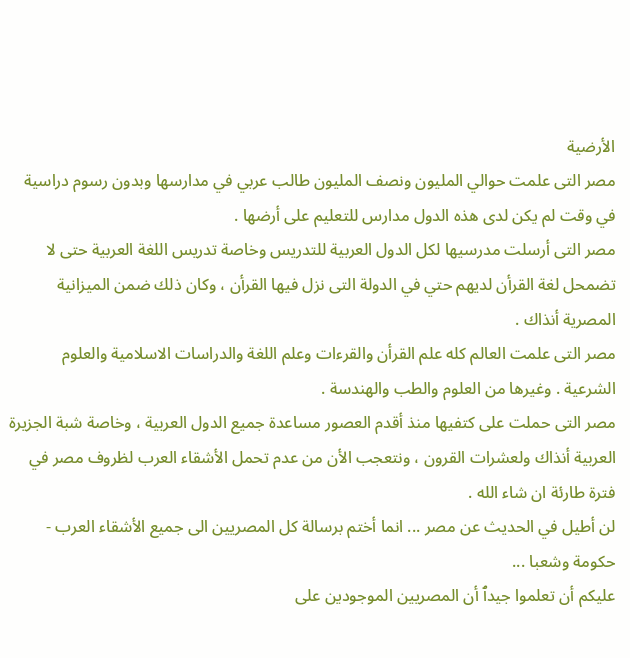الأرضية
مصر التى علمت حوالي المليون ونصف المليون طالب عربي في مدارسها وبدون رسوم دراسية في وقت لم يكن لدى هذه الدول مدارس للتعليم على أرضها .
مصر التى أرسلت مدرسيها لكل الدول العربية للتدريس وخاصة تدريس اللغة العربية حتى لا تضمحل لغة القرأن لديهم حتي في الدولة التى نزل فيها القرأن ، وكان ذلك ضمن الميزانية المصرية أنذاك .
مصر التى علمت العالم كله علم القرأن والقرءات وعلم اللغة والدراسات الاسلامية والعلوم الشرعية . وغيرها من العلوم والطب والهندسة .
مصر التى حملت على كتفيها منذ أقدم العصور مساعدة جميع الدول العربية ، وخاصة شبة الجزيرة العربية أنذاك ولعشرات القرون ، ونتعجب الأن من عدم تحمل الأشقاء العرب لظروف مصر في فترة طارئة ان شاء الله .
لن أطيل في الحديث عن مصر ... انما أختم برسالة كل المصريين الى جميع الأشقاء العرب - حكومة وشعبا ...
عليكم أن تعلموا جيدٱ أن المصريين الموجودين على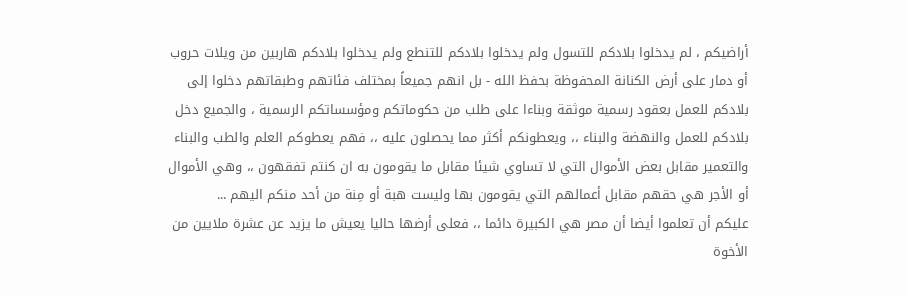أراضيكم ، لم يدخلوا بلادكم للتسول ولم يدخلوا بلادكم للتنطع ولم يدخلوا بلادكم هاربين من ويلات حروب أو دمار على أرض الكنانة المحفوظة بحفظ الله - بل انهم جميعاً بمختلف فئاتهم وطبقاتهم دخلوا إلى بلادكم للعمل بعقود رسمية موثقة وبناءا على طلب من حكوماتكم ومؤسساتكم الرسمية ، والجميع دخل بلادكم للعمل والنهضة والبناء ،، ويعطونكم أكثر مما يحصلون عليه ،، فهم يعطوكم العلم والطب والبناء والتعمير مقابل بعض الأموال التي لا تساوي شيئا مقابل ما يقومون به ان كنتم تفقهون ،، وهي الأموال أو الأجر هي حقهم مقابل أعمالهم التي يقومون بها وليست هبة أو مِنة من أحد منكم اليهم ...
عليكم أن تعلموا أيضا أن مصر هي الكبيرة دائما ،، فعلى أرضها حاليا يعيش ما يزيد عن عشرة ملايين من الأخوة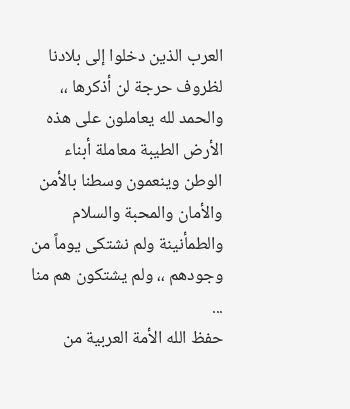العرب الذين دخلوا إلى بلادنا لظروف حرجة لن أذكرها ،، والحمد لله يعاملون على هذه الأرض الطيبة معاملة أبناء الوطن وينعمون وسطنا بالأمن والأمان والمحبة والسلام والطمأنينة ولم نشتكى يوماً من وجودهم ،، ولم يشتكون هم منا ...
حفظ الله الأمة العربية من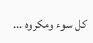كل سوء ومكروه ...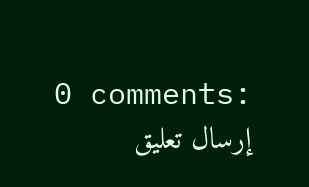0 comments:
إرسال تعليق